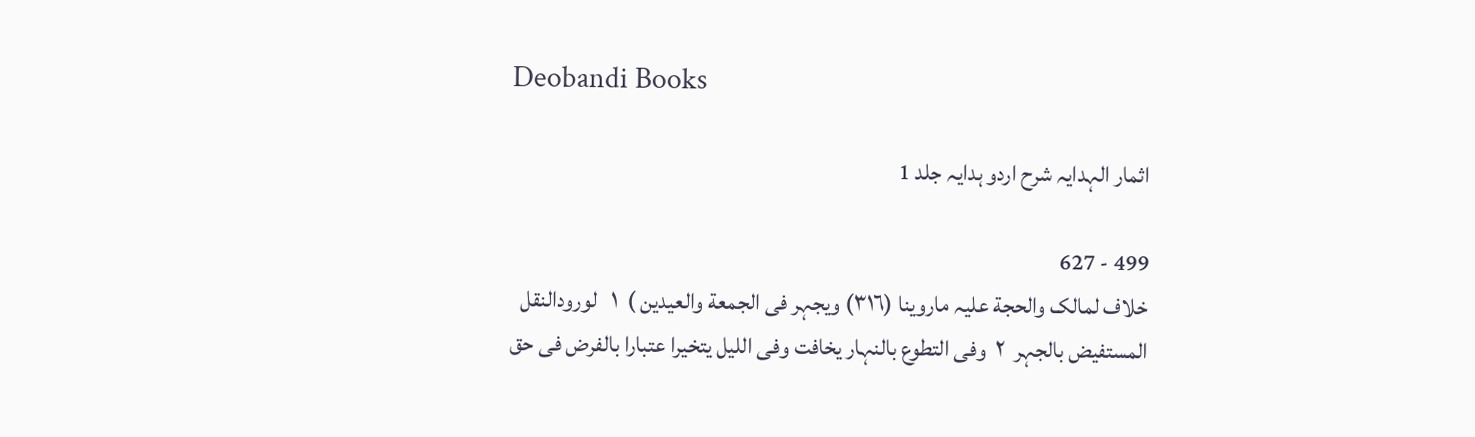Deobandi Books

اثمار الہدایہ شرح اردو ہدایہ جلد 1

499 - 627
خلاف لمالک والحجة علیہ ماروینا (٣١٦) ویجہر فی الجمعة والعیدین )  ١   لورودالنقل المستفیض بالجہر  ٢  وفی التطوع بالنہار یخافت وفی اللیل یتخیرا عتبارا بالفرض فی حق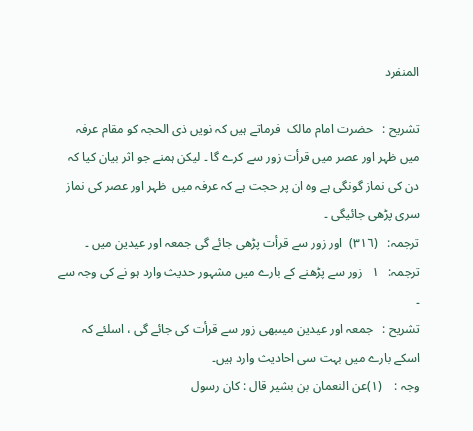المنفرد

تشریح :   حضرت امام مالک  فرماتے ہیں کہ نویں ذی الحجہ کو مقام عرفہ میں ظہر اور عصر میں قرأت زور سے کرے گا ۔ لیکن ہمنے جو اثر بیان کیا کہ دن کی نماز گونگی ہے وہ ان پر حجت ہے کہ عرفہ میں  ظہر اور عصر کی نماز سری پڑھی جائیگی ۔
ترجمہ:   (٣١٦)  اور زور سے قرأت پڑھی جائے گی جمعہ اور عیدین میں ۔
ترجمہ:   ١   زور سے پڑھنے کے بارے میں مشہور حدیث وارد ہو نے کی وجہ سے ۔
تشریح :   جمعہ اور عیدین میںبھی زور سے قرأت کی جائے گی ، اسلئے کہ اسکے بارے میں بہت سی احادیث وارد ہیں۔
وجہ :    (١)عن النعمان بن بشیر قال : کان رسول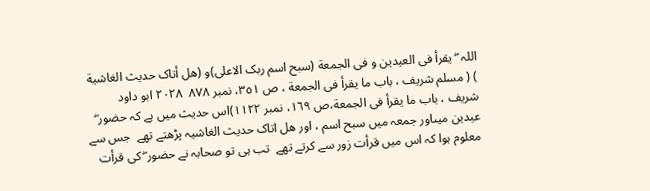اللہ  ۖ یقرأ فی العیدین و فی الجمعة (سبح اسم ربک الاعلی)و (ھل أتاک حدیث الغاشیة ) ( مسلم شریف ، باب ما یقرأ فی الجمعة ، ص ٣٥١، نمبر ٨٧٨  ٢٠٢٨ ابو داود شریف ، باب ما یقرأ فی الجمعة،ص ١٦٩، نمبر ١١٢٢)اس حدیث میں ہے کہ حضور ۖ عیدین میںاور جمعہ میں سبح اسم ، اور ھل اتاک حدیث الغاشیہ پڑھتے تھے  جس سے معلوم ہوا کہ اس میں قرأت زور سے کرتے تھے  تب ہی تو صحابہ نے حضور ۖ کی قرأت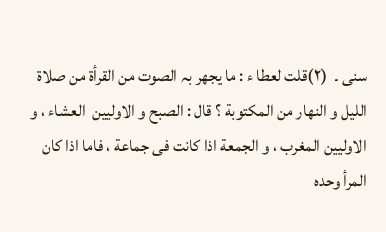سنی ۔  (٢)قلت لعطا ء : ما یجھر بہ الصوت من القرأة من صلاة اللیل و النھار من المکتوبة ؟ قال : الصبح و الاولیین  العشاء ، و الاولیین المغرب ، و الجمعة اذا کانت فی جماعة ، فاما اذا کان المرأ وحدہ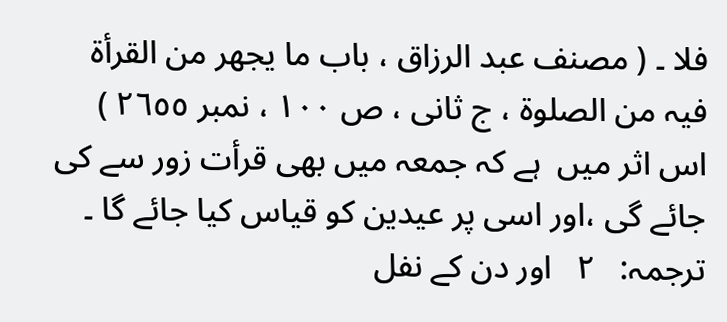فلا ۔ ( مصنف عبد الرزاق ، باب ما یجھر من القرأة فیہ من الصلوة ، ج ثانی ، ص ١٠٠ ، نمبر ٢٦٥٥ ) اس اثر میں  ہے کہ جمعہ میں بھی قرأت زور سے کی جائے گی ،اور اسی پر عیدین کو قیاس کیا جائے گا ۔
ترجمہ:   ٢   اور دن کے نفل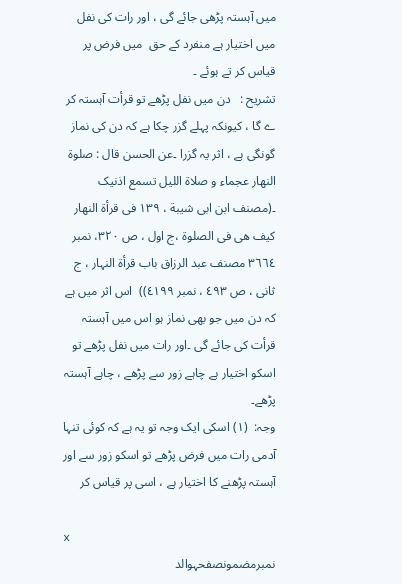میں آہستہ پڑھی جائے گی ، اور رات کی نفل میں اختیار ہے منفرد کے حق  میں فرض پر قیاس کر تے ہوئے ۔
تشریح :   دن میں نفل پڑھے تو قرأت آہستہ کر ے گا ، کیونکہ پہلے گزر چکا ہے کہ دن کی نماز گونگی ہے ، اثر یہ گزرا ۔عن الحسن قال : صلوة النھار عجماء و صلاة اللیل تسمع اذنیک ۔(مصنف ابن ابی شیبة ، ١٣٩ فی قرأة النھار کیف ھی فی الصلوة ،ج اول ، ص ٣٢٠، نمبر ٣٦٦٤ مصنف عبد الرزاق باب قرأة النہار ، ج ثانی ، ص ٤٩٣ ، نمبر ٤١٩٩))  اس اثر میں ہے کہ دن میں جو بھی نماز ہو اس میں آہستہ قرأت کی جائے گی ۔اور رات میں نفل پڑھے تو اسکو اختیار ہے چاہے زور سے پڑھے ، چاہے آہستہ پڑھے۔
وجہ:  (١) اسکی ایک وجہ تو یہ ہے کہ کوئی تنہا آدمی رات میں فرض پڑھے تو اسکو زور سے اور آہستہ پڑھنے کا اختیار ہے ، اسی پر قیاس کر

x
نمبرمضمونصفحہوالد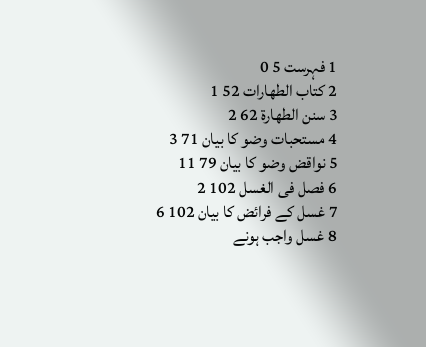1 فہرست 5 0
2 کتاب الطھارات 52 1
3 سنن الطھارة 62 2
4 مستحبات وضو کا بیان 71 3
5 نواقض وضو کا بیان 79 11
6 فصل فی الغسل 102 2
7 غسل کے فرائض کا بیان 102 6
8 غسل واجب ہونے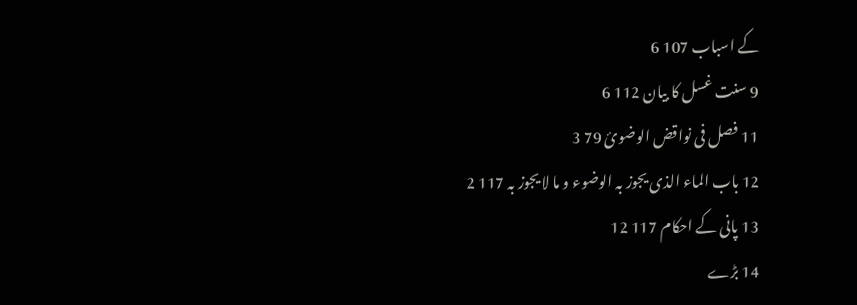کے اسباب 107 6
9 سنت غسل کا بیان 112 6
11 فصل فی نواقض الوضوئ 79 3
12 باب الماء الذی یجوز بہ الوضوء و ما لا یجوز بہ 117 2
13 پانی کے احکام 117 12
14 بڑے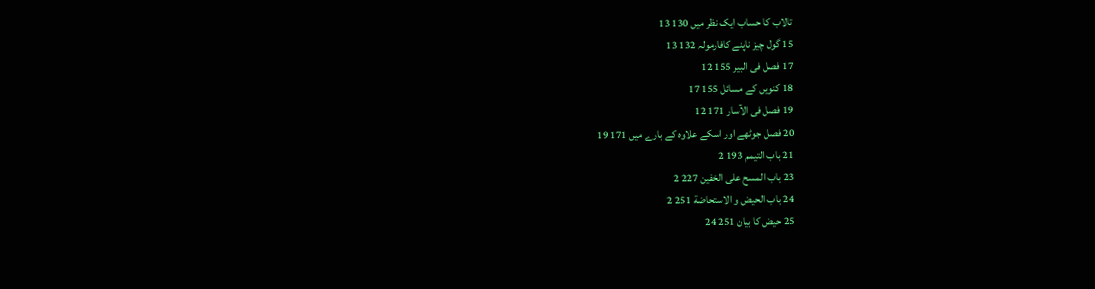تالاب کا حساب ایک نظر میں 130 13
15 گول چیز ناپنے کافارمولہ 132 13
17 فصل فی البیر 155 12
18 کنویں کے مسائل 155 17
19 فصل فی الآسار 171 12
20 فصل جوٹھے اور اسکے علاوہ کے بارے میں 171 19
21 باب التیمم 193 2
23 باب المسح علی الخفین 227 2
24 باب الحیض و الاستحاضة 251 2
25 حیض کا بیان 251 24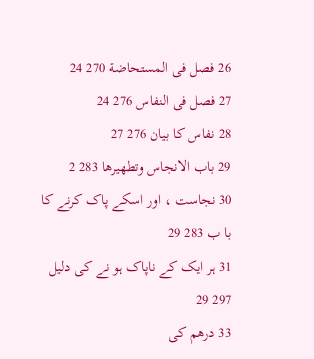26 فصل فی المستحاضة 270 24
27 فصل فی النفاس 276 24
28 نفاس کا بیان 276 27
29 باب الانجاس وتطھیرھا 283 2
30 نجاست ، اور اسکے پاک کرنے کا با ب 283 29
31 ہر ایک کے ناپاک ہو نے کی دلیل 297 29
33 درھم کی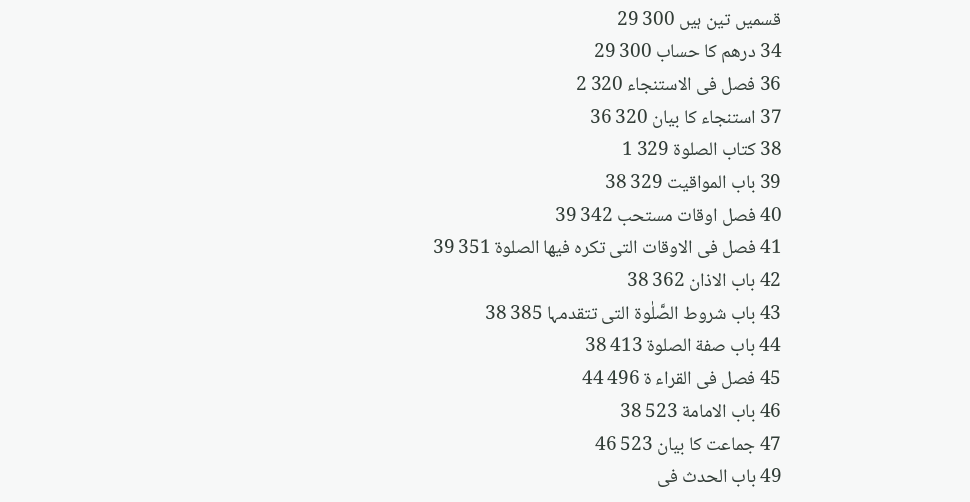قسمیں تین ہیں 300 29
34 درھم کا حساب 300 29
36 فصل فی الاستنجاء 320 2
37 استنجاء کا بیان 320 36
38 کتاب الصلوة 329 1
39 باب المواقیت 329 38
40 فصل اوقات مستحب 342 39
41 فصل فی الاوقات التی تکرہ فیھا الصلوة 351 39
42 باب الاذان 362 38
43 باب شروط الصَّلٰوة التی تتقدمہا 385 38
44 باب صفة الصلوة 413 38
45 فصل فی القراء ة 496 44
46 باب الامامة 523 38
47 جماعت کا بیان 523 46
49 باب الحدث فی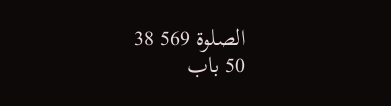الصلوة 569 38
50 باب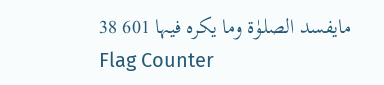مایفسد الصلوٰة وما یکرہ فیہا 601 38
Flag Counter